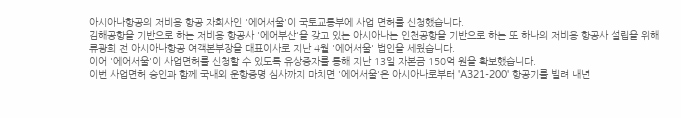아시아나항공의 저비용 항공 자회사인 '에어서울'이 국토교통부에 사업 면허를 신청했습니다.
김해공항을 기반으로 하는 저비용 항공사 '에어부산'을 갖고 있는 아시아나는 인천공항을 기반으로 하는 또 하나의 저비용 항공사 설립을 위해 류광희 전 아시아나항공 여객본부장을 대표이사로 지난 4월 '에어서울' 법인을 세웠습니다.
이어 '에어서울'이 사업면허를 신청할 수 있도록 유상증자를 통해 지난 13일 자본금 150억 원을 확보했습니다.
이번 사업면허 승인과 함께 국내외 운항증명 심사까지 마치면 '에어서울'은 아시아나로부터 'A321-200' 항공기를 빌려 내년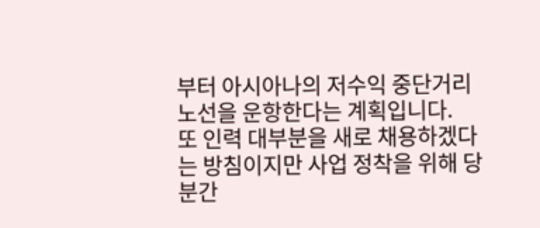부터 아시아나의 저수익 중단거리 노선을 운항한다는 계획입니다.
또 인력 대부분을 새로 채용하겠다는 방침이지만 사업 정착을 위해 당분간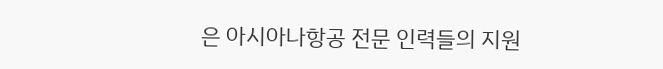은 아시아나항공 전문 인력들의 지원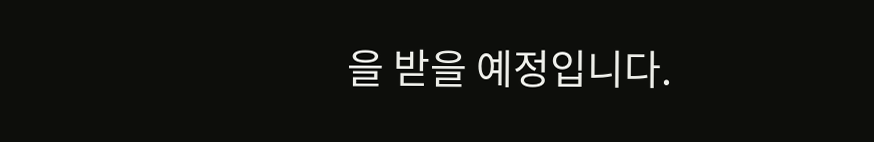을 받을 예정입니다.